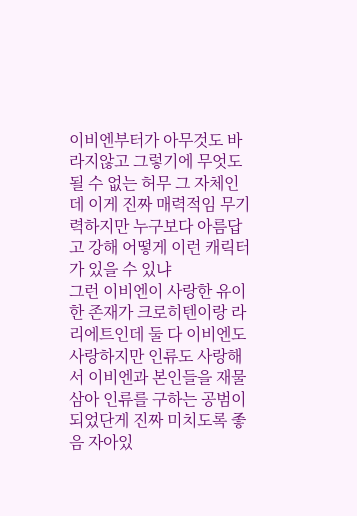이비엔부터가 아무것도 바라지않고 그렇기에 무엇도 될 수 없는 허무 그 자체인데 이게 진짜 매력적임 무기력하지만 누구보다 아름답고 강해 어떻게 이런 캐릭터가 있을 수 있냐
그런 이비엔이 사랑한 유이한 존재가 크로히텐이랑 라리에트인데 둘 다 이비엔도 사랑하지만 인류도 사랑해서 이비엔과 본인들을 재물삼아 인류를 구하는 공범이 되었단게 진짜 미치도록 좋음 자아있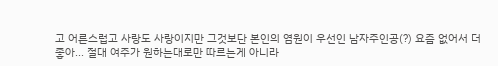고 어른스럽고 사랑도 사랑이지만 그것보단 본인의 염원이 우선인 남자주인공(?) 요즘 없어서 더 좋아... 절대 여주가 원하는대로만 따르는게 아니라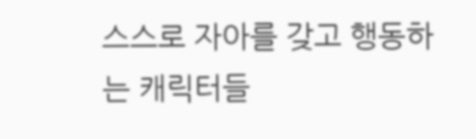스스로 자아를 갖고 행동하는 캐릭터들